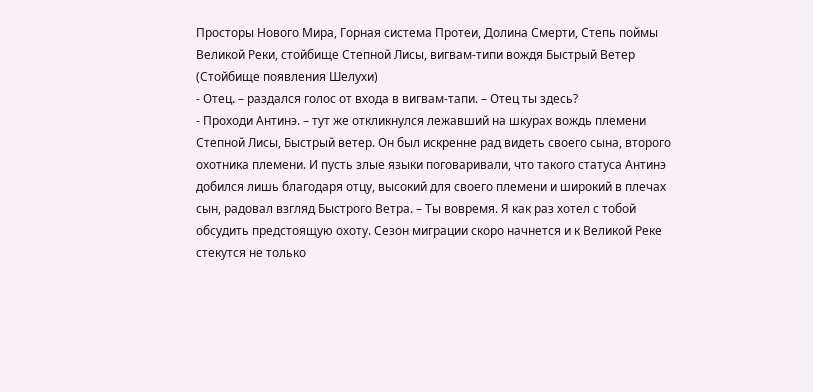Просторы Нового Мира, Горная система Протеи, Долина Смерти, Степь поймы Великой Реки, стойбище Степной Лисы, вигвам-типи вождя Быстрый Ветер (Стойбище появления Шелухи)
- Отец. – раздался голос от входа в вигвам-тапи. – Отец ты здесь?
- Проходи Антинэ. – тут же откликнулся лежавший на шкурах вождь племени Степной Лисы, Быстрый ветер. Он был искренне рад видеть своего сына, второго охотника племени. И пусть злые языки поговаривали, что такого статуса Антинэ добился лишь благодаря отцу, высокий для своего племени и широкий в плечах сын, радовал взгляд Быстрого Ветра. – Ты вовремя. Я как раз хотел с тобой обсудить предстоящую охоту. Сезон миграции скоро начнется и к Великой Реке стекутся не только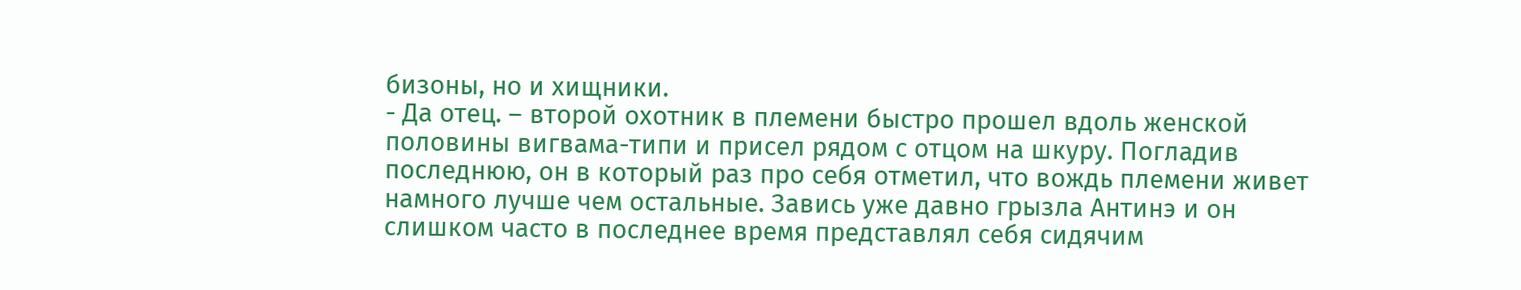бизоны, но и хищники.
- Да отец. – второй охотник в племени быстро прошел вдоль женской половины вигвама-типи и присел рядом с отцом на шкуру. Погладив последнюю, он в который раз про себя отметил, что вождь племени живет намного лучше чем остальные. Завись уже давно грызла Антинэ и он слишком часто в последнее время представлял себя сидячим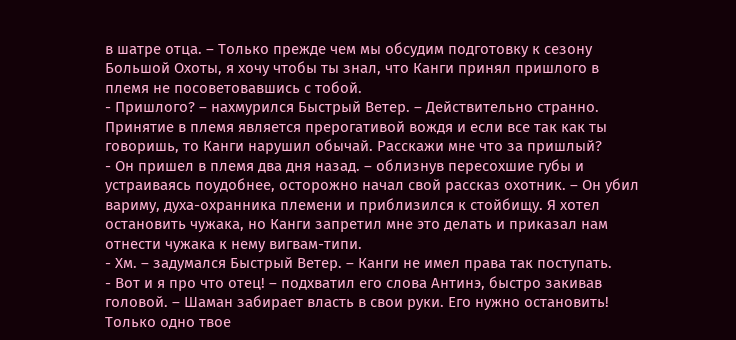в шатре отца. – Только прежде чем мы обсудим подготовку к сезону Большой Охоты, я хочу чтобы ты знал, что Канги принял пришлого в племя не посоветовавшись с тобой.
- Пришлого? – нахмурился Быстрый Ветер. – Действительно странно. Принятие в племя является прерогативой вождя и если все так как ты говоришь, то Канги нарушил обычай. Расскажи мне что за пришлый?
- Он пришел в племя два дня назад. – облизнув пересохшие губы и устраиваясь поудобнее, осторожно начал свой рассказ охотник. – Он убил вариму, духа-охранника племени и приблизился к стойбищу. Я хотел остановить чужака, но Канги запретил мне это делать и приказал нам отнести чужака к нему вигвам-типи.
- Хм. – задумался Быстрый Ветер. – Канги не имел права так поступать.
- Вот и я про что отец! – подхватил его слова Антинэ, быстро закивав головой. – Шаман забирает власть в свои руки. Его нужно остановить! Только одно твое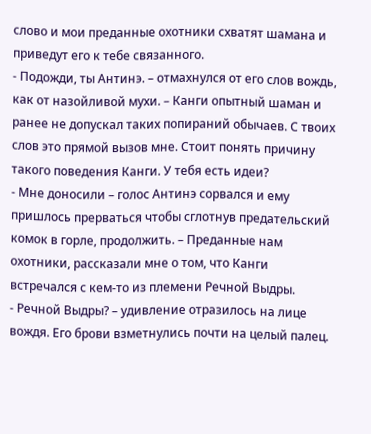слово и мои преданные охотники схватят шамана и приведут его к тебе связанного.
- Подожди, ты Антинэ. – отмахнулся от его слов вождь, как от назойливой мухи. – Канги опытный шаман и ранее не допускал таких попираний обычаев. С твоих слов это прямой вызов мне. Стоит понять причину такого поведения Канги. У тебя есть идеи?
- Мне доносили – голос Антинэ сорвался и ему пришлось прерваться чтобы сглотнув предательский комок в горле, продолжить. – Преданные нам охотники, рассказали мне о том, что Канги встречался с кем-то из племени Речной Выдры.
- Речной Выдры? – удивление отразилось на лице вождя. Его брови взметнулись почти на целый палец.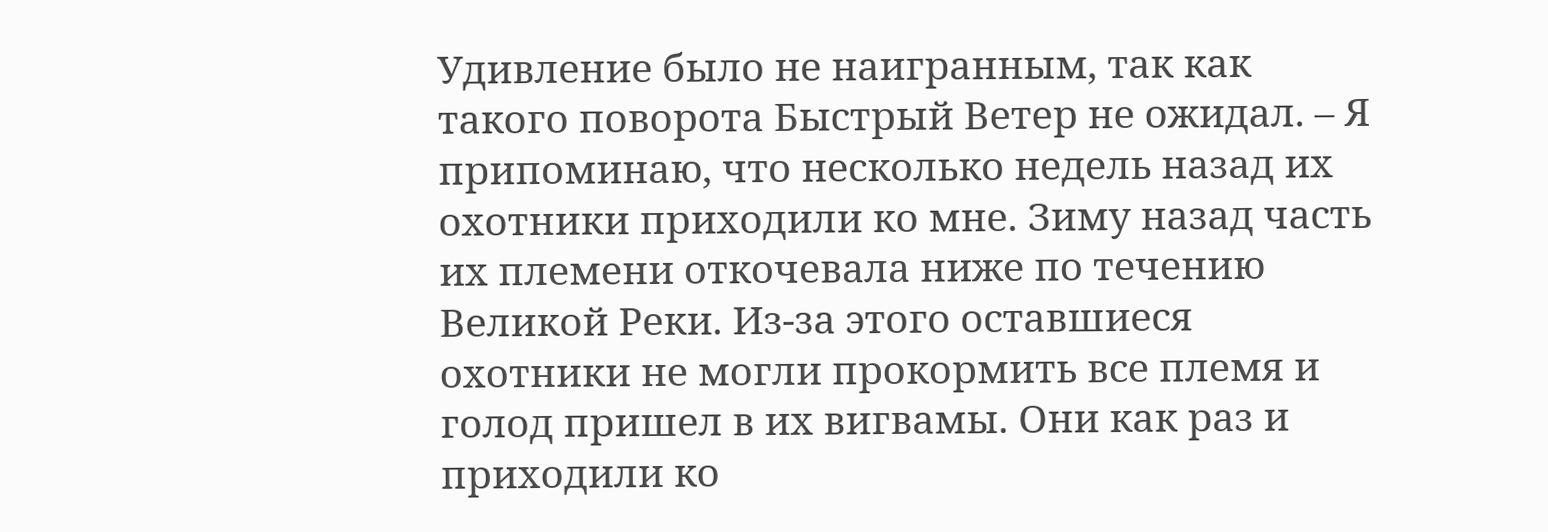Удивление было не наигранным, так как такого поворота Быстрый Ветер не ожидал. – Я припоминаю, что несколько недель назад их охотники приходили ко мне. Зиму назад часть их племени откочевала ниже по течению Великой Реки. Из-за этого оставшиеся охотники не могли прокормить все племя и голод пришел в их вигвамы. Они как раз и приходили ко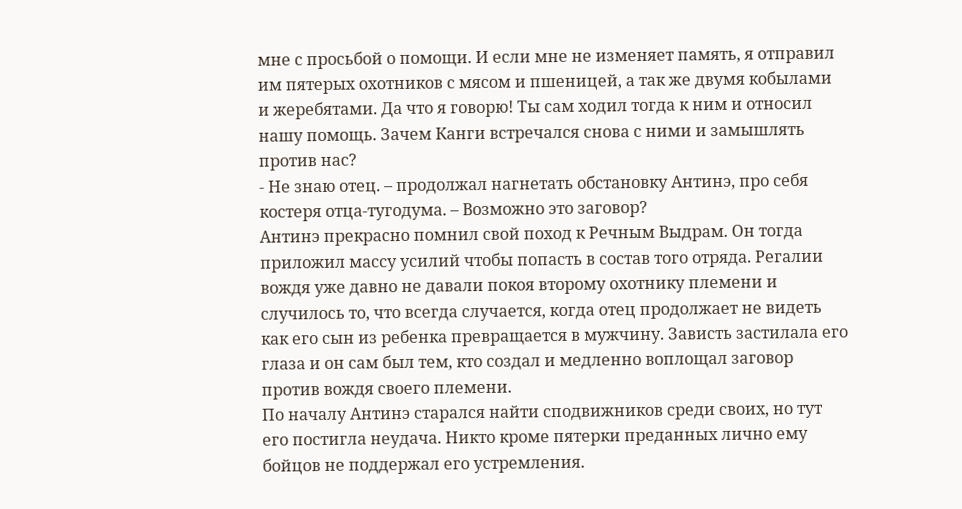мне с просьбой о помощи. И если мне не изменяет память, я отправил им пятерых охотников с мясом и пшеницей, а так же двумя кобылами и жеребятами. Да что я говорю! Ты сам ходил тогда к ним и относил нашу помощь. Зачем Канги встречался снова с ними и замышлять против нас?
- Не знаю отец. – продолжал нагнетать обстановку Антинэ, про себя костеря отца-тугодума. – Возможно это заговор?
Антинэ прекрасно помнил свой поход к Речным Выдрам. Он тогда приложил массу усилий чтобы попасть в состав того отряда. Регалии вождя уже давно не давали покоя второму охотнику племени и случилось то, что всегда случается, когда отец продолжает не видеть как его сын из ребенка превращается в мужчину. Зависть застилала его глаза и он сам был тем, кто создал и медленно воплощал заговор против вождя своего племени.
По началу Антинэ старался найти сподвижников среди своих, но тут его постигла неудача. Никто кроме пятерки преданных лично ему бойцов не поддержал его устремления.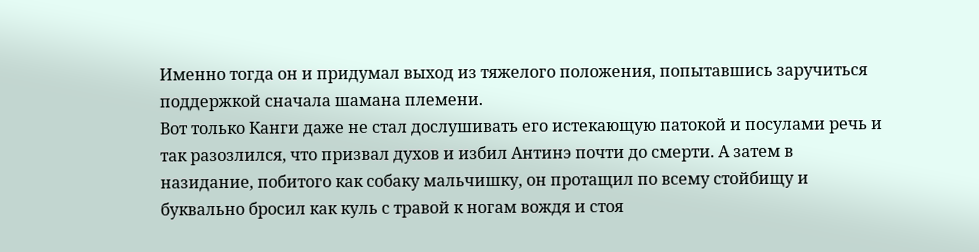Именно тогда он и придумал выход из тяжелого положения, попытавшись заручиться поддержкой сначала шамана племени.
Вот только Канги даже не стал дослушивать его истекающую патокой и посулами речь и так разозлился, что призвал духов и избил Антинэ почти до смерти. А затем в назидание, побитого как собаку мальчишку, он протащил по всему стойбищу и буквально бросил как куль с травой к ногам вождя и стоя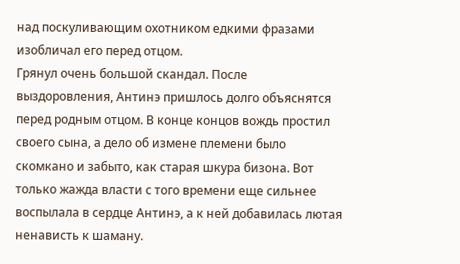над поскуливающим охотником едкими фразами изобличал его перед отцом.
Грянул очень большой скандал. После выздоровления, Антинэ пришлось долго объяснятся перед родным отцом. В конце концов вождь простил своего сына, а дело об измене племени было скомкано и забыто, как старая шкура бизона. Вот только жажда власти с того времени еще сильнее воспылала в сердце Антинэ, а к ней добавилась лютая ненависть к шаману.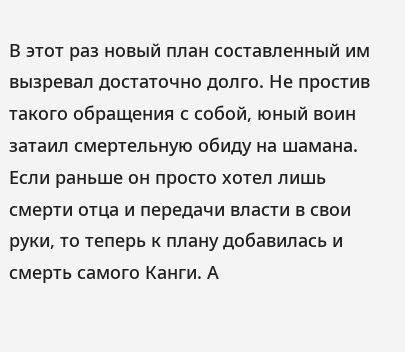В этот раз новый план составленный им вызревал достаточно долго. Не простив такого обращения с собой, юный воин затаил смертельную обиду на шамана. Если раньше он просто хотел лишь смерти отца и передачи власти в свои руки, то теперь к плану добавилась и смерть самого Канги. А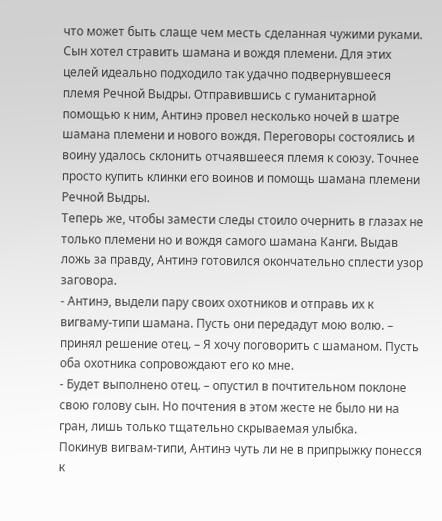что может быть слаще чем месть сделанная чужими руками.
Сын хотел стравить шамана и вождя племени. Для этих целей идеально подходило так удачно подвернувшееся племя Речной Выдры. Отправившись с гуманитарной помощью к ним, Антинэ провел несколько ночей в шатре шамана племени и нового вождя. Переговоры состоялись и воину удалось склонить отчаявшееся племя к союзу. Точнее просто купить клинки его воинов и помощь шамана племени Речной Выдры.
Теперь же, чтобы замести следы стоило очернить в глазах не только племени но и вождя самого шамана Канги. Выдав ложь за правду, Антинэ готовился окончательно сплести узор заговора.
- Антинэ, выдели пару своих охотников и отправь их к вигваму-типи шамана. Пусть они передадут мою волю. – принял решение отец. – Я хочу поговорить с шаманом. Пусть оба охотника сопровождают его ко мне.
- Будет выполнено отец. – опустил в почтительном поклоне свою голову сын. Но почтения в этом жесте не было ни на гран, лишь только тщательно скрываемая улыбка.
Покинув вигвам-типи, Антинэ чуть ли не в припрыжку понесся к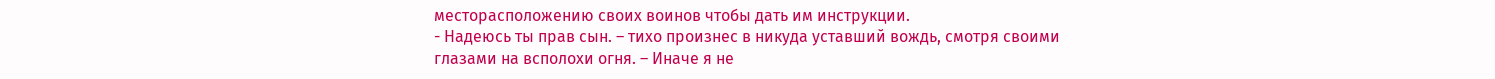месторасположению своих воинов чтобы дать им инструкции.
- Надеюсь ты прав сын. – тихо произнес в никуда уставший вождь, смотря своими глазами на всполохи огня. – Иначе я не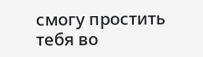смогу простить тебя во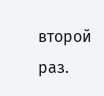второй раз.